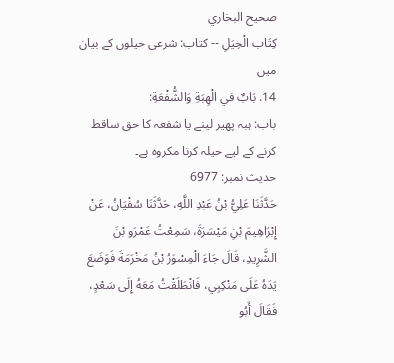صحيح البخاري
كِتَاب الْحِيَلِ -- کتاب: شرعی حیلوں کے بیان میں
14. بَابٌ في الْهِبَةِ وَالشُّفْعَةِ:
باب: ہبہ پھیر لینے یا شفعہ کا حق ساقط کرنے کے لیے حیلہ کرنا مکروہ ہے۔
حدیث نمبر: 6977
حَدَّثَنَا عَلِيُّ بْنُ عَبْدِ اللَّهِ، حَدَّثَنَا سُفْيَانُ، عَنْ إِبْرَاهِيمَ بْنِ مَيْسَرَةَ، سَمِعْتُ عَمْرَو بْنَ الشَّرِيدِ، قَالَ جَاءَ الْمِسْوَرُ بْنُ مَخْرَمَةَ فَوَضَعَ يَدَهُ عَلَى مَنْكِبِي، فَانْطَلَقْتُ مَعَهُ إِلَى سَعْدٍ، فَقَالَ أَبُو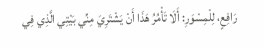رَافِعٍ، لِلْمِسْوَرِ: أَلَا تَأْمُرُ هَذَا أَنْ يَشْتَرِيَ مِنِّي بَيْتِي الَّذِي فِي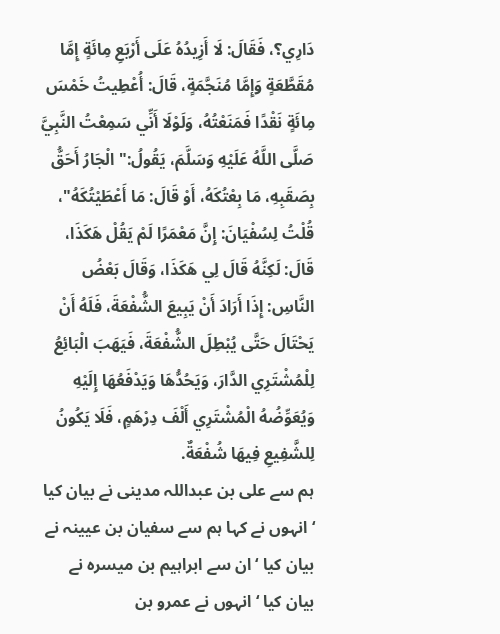دَارِي؟، فَقَالَ: لَا أَزِيدُهُ عَلَى أَرْبَعِ مِائَةٍ إِمَّا مُقَطَّعَةٍ وَإِمَّا مُنَجَّمَةٍ، قَالَ: أُعْطِيتُ خَمْسَ مِائَةٍ نَقْدًا فَمَنَعْتُهُ، وَلَوْلَا أَنِّي سَمِعْتُ النَّبِيَّ صَلَّى اللَّهُ عَلَيْهِ وَسَلَّمَ، يَقُولُ:" الْجَارُ أَحَقُّ بِصَقَبِهِ، مَا بِعْتُكَهُ، أَوْ قَالَ: مَا أَعْطَيْتُكَهُ"، قُلْتُ لِسُفْيَانَ: إِنَّ مَعْمَرًا لَمْ يَقُلْ هَكَذَا، قَالَ: لَكِنَّهُ قَالَ لِي هَكَذَا، وَقَالَ بَعْضُ النَّاسِ: إِذَا أَرَادَ أَنْ يَبِيعَ الشُّفْعَةَ، فَلَهُ أَنْ يَحْتَالَ حَتَّى يُبْطِلَ الشُّفْعَةَ، فَيَهَبَ الْبَائِعُ لِلْمُشْتَرِي الدَّارَ، وَيَحُدُّهَا وَيَدْفَعُهَا إِلَيْهِ وَيُعَوِّضُهُ الْمُشْتَرِي أَلْفَ دِرْهَمٍ، فَلَا يَكُونُ لِلشَّفِيعِ فِيهَا شُفْعَةٌ.
ہم سے علی بن عبداللہ مدینی نے بیان کیا ‘ انہوں نے کہا ہم سے سفیان بن عیینہ نے بیان کیا ‘ ان سے ابراہیم بن میسرہ نے بیان کیا ‘ انہوں نے عمرو بن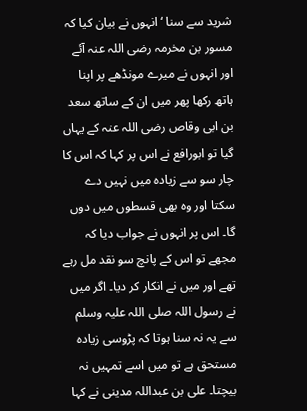شرید سے سنا ‘ انہوں نے بیان کیا کہ مسور بن مخرمہ رضی اللہ عنہ آئے اور انہوں نے میرے مونڈھے پر اپنا ہاتھ رکھا پھر میں ان کے ساتھ سعد بن ابی وقاص رضی اللہ عنہ کے یہاں گیا تو ابورافع نے اس پر کہا کہ اس کا چار سو سے زیادہ میں نہیں دے سکتا اور وہ بھی قسطوں میں دوں گا۔ اس پر انہوں نے جواب دیا کہ مجھے تو اس کے پانچ سو نقد مل رہے تھے اور میں نے انکار کر دیا۔ اگر میں نے رسول اللہ صلی اللہ علیہ وسلم سے یہ نہ سنا ہوتا کہ پڑوسی زیادہ مستحق ہے تو میں اسے تمہیں نہ بیچتا۔ علی بن عبداللہ مدینی نے کہا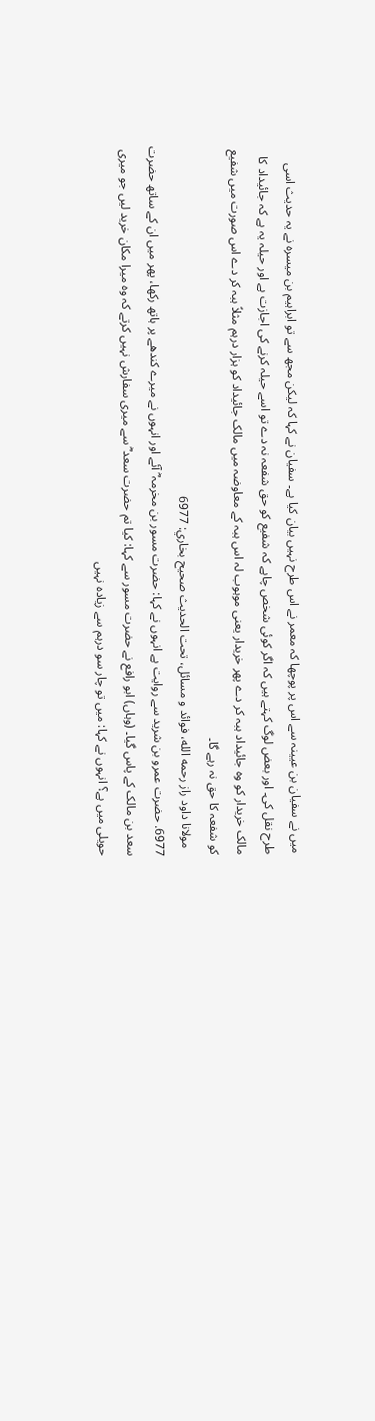میں نے سفیان بن عیینہ سے اس پر پوچھا کہ معمر نے اس طرح نہیں بیان کیا ہے۔ سفیان نے کہا کہ لیکن مجھ سے تو ابراہیم بن میسرہ نے یہ حدیث اسی طرح نقل کی۔ اور بعض لوگ کہتے ہیں کہ اگر کوئی شخص چاہے کہ شفیع کو حق شفعہ نہ دے تو اسے حیلہ کرنے کی اجازت ہے اور حیلہ یہ ہے کہ جائیداد کا مالک خریدار کو وہ جائیداد ہبہ کر دے پھر خریدار یعنی موہوب لہ اس ہبہ کے معاوضہ میں مالک جائیداد کو ہزار درہم مثلاً ہبہ کر دے اس صورت میں شفیع کو شفعہ کا حق نہ رہے گا۔
  مولانا داود راز رحمه الله، فوائد و مسائل، تحت الحديث صحيح بخاري: 6977
6977. حضرت عمرو بن شرید سے روایت ہے انہوں نے کہا: حضرت مسور بن مخرمہ ؓ آئے اور انہوں نے میرے کندھے پر ہاتھ رکھا، پھر میں ان کے ساتھ حضرت سعد بن مالک کے پاس گیا۔ (وہاں) ابو رافع نے حضرت مسور سے کہا: کیا تم حضرت سعد ؓ سے میری سفارش نہیں کرتے کہ وہ میرا مکان خرید لیں جو میری حویلی میں ہے؟ انہوں نے کہا: میں تو چار سو درہم سے زیادہ نہیں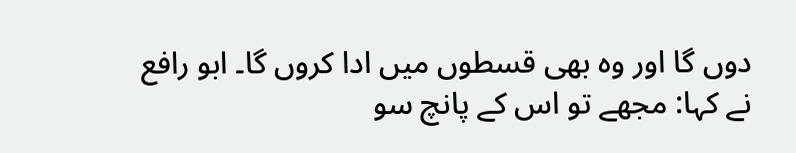دوں گا اور وہ بھی قسطوں میں ادا کروں گا۔ ابو رافع نے کہا: مجھے تو اس کے پانچ سو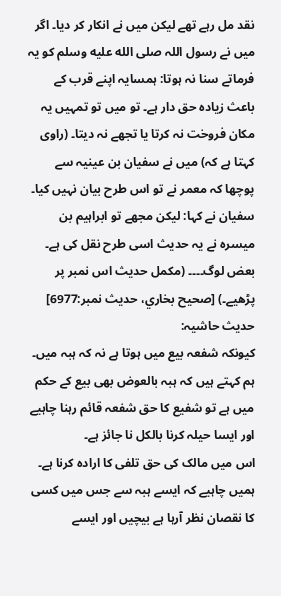نقد مل رہے تھے لیکن میں نے انکار کر دیا۔ اگر میں نے رسول اللہ صلى الله عليه وسلم کو یہ فرماتے سنا نہ ہوتا: ہمسایہ اپنے قرب کے باعث زیادہ حق دار ہے۔ تو میں تو تمہیں یہ مکان فروخت نہ کرتا یا تجھے نہ دیتا۔ (راوی کہتا ہے کہ) میں نے سفیان بن عینیہ سے پوچھا کہ معمر نے تو اس طرح بیان نہیں کیا۔ سفیان نے کہا: لیکن مجھے تو ابراہیم بن میسرہ نے یہ حدیث اسی طرح نقل کی ہے۔ بعض لوگ۔۔۔۔ (مکمل حدیث اس نمبر پر پڑھیے۔) [صحيح بخاري، حديث نمبر:6977]
حدیث حاشیہ:
کیونکہ شفعہ بیع میں ہوتا ہے نہ کہ ہبہ میں۔
ہم کہتے ہیں کہ ہبہ بالعوض بھی بیع کے حکم میں ہے تو شفیع کا حق شفعہ قائم رہنا چاہیے اور ایسا حیلہ کرنا بالکل نا جائز ہے۔
اس میں مالک کی حق تلفی کا ارادہ کرنا ہے۔
ہمیں چاہیے کہ ایسے ہبہ سے جس میں کسی کا نقصان نظر آرہا ہے بیچیں اور ایسے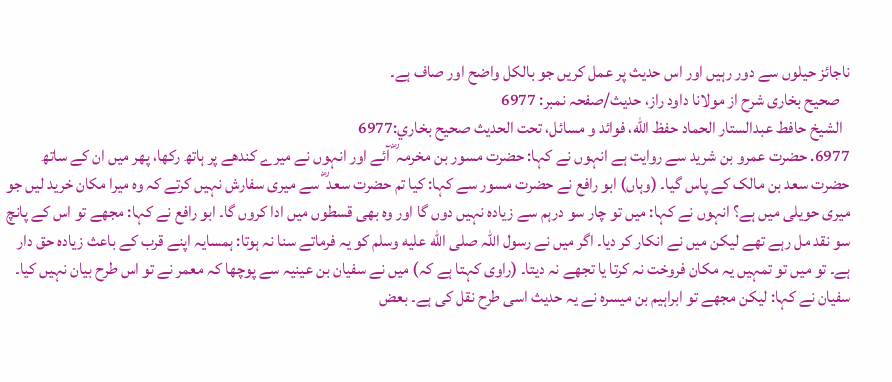ناجائز حیلوں سے دور رہیں اور اس حدیث پر عمل کریں جو بالکل واضح اور صاف ہے۔
   صحیح بخاری شرح از مولانا داود راز، حدیث/صفحہ نمبر: 6977
  الشيخ حافط عبدالستار الحماد حفظ الله، فوائد و مسائل، تحت الحديث صحيح بخاري:6977
6977. حضرت عمرو بن شرید سے روایت ہے انہوں نے کہا: حضرت مسور بن مخرمہ ؓ آئے اور انہوں نے میرے کندھے پر ہاتھ رکھا، پھر میں ان کے ساتھ حضرت سعد بن مالک کے پاس گیا۔ (وہاں) ابو رافع نے حضرت مسور سے کہا: کیا تم حضرت سعد ؓ سے میری سفارش نہیں کرتے کہ وہ میرا مکان خرید لیں جو میری حویلی میں ہے؟ انہوں نے کہا: میں تو چار سو درہم سے زیادہ نہیں دوں گا اور وہ بھی قسطوں میں ادا کروں گا۔ ابو رافع نے کہا: مجھے تو اس کے پانچ سو نقد مل رہے تھے لیکن میں نے انکار کر دیا۔ اگر میں نے رسول اللہ صلى الله عليه وسلم کو یہ فرماتے سنا نہ ہوتا: ہمسایہ اپنے قرب کے باعث زیادہ حق دار ہے۔ تو میں تو تمہیں یہ مکان فروخت نہ کرتا یا تجھے نہ دیتا۔ (راوی کہتا ہے کہ) میں نے سفیان بن عینیہ سے پوچھا کہ معمر نے تو اس طرح بیان نہیں کیا۔ سفیان نے کہا: لیکن مجھے تو ابراہیم بن میسرہ نے یہ حدیث اسی طرح نقل کی ہے۔ بعض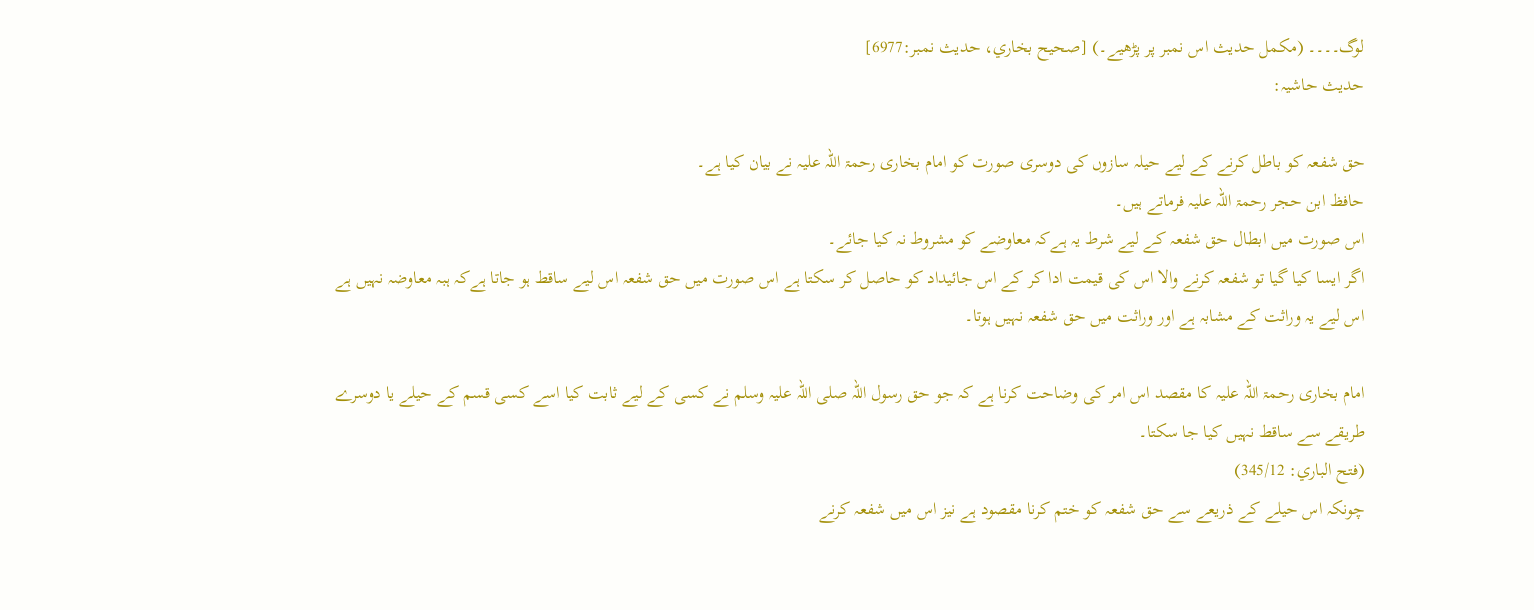لوگ۔۔۔۔ (مکمل حدیث اس نمبر پر پڑھیے۔) [صحيح بخاري، حديث نمبر:6977]
حدیث حاشیہ:

حق شفعہ کو باطل کرنے کے لیے حیلہ سازوں کی دوسری صورت کو امام بخاری رحمۃ اللہ علیہ نے بیان کیا ہے۔
حافظ ابن حجر رحمۃ اللہ علیہ فرماتے ہیں۔
اس صورت میں ابطال حق شفعہ کے لیے شرط یہ ہےکہ معاوضے کو مشروط نہ کیا جائے۔
اگر ایسا کیا گیا تو شفعہ کرنے والا اس کی قیمت ادا کر کے اس جائیداد کو حاصل کر سکتا ہے اس صورت میں حق شفعہ اس لیے ساقط ہو جاتا ہےکہ ہبہ معاوضہ نہیں ہے اس لیے یہ وراثت کے مشابہ ہے اور وراثت میں حق شفعہ نہیں ہوتا۔

امام بخاری رحمۃ اللہ علیہ کا مقصد اس امر کی وضاحت کرنا ہے کہ جو حق رسول اللہ صلی اللہ علیہ وسلم نے کسی کے لیے ثابت کیا اسے کسی قسم کے حیلے یا دوسرے طریقے سے ساقط نہیں کیا جا سکتا۔
(فتح الباري: 345/12)
چونکہ اس حیلے کے ذریعے سے حق شفعہ کو ختم کرنا مقصود ہے نیز اس میں شفعہ کرنے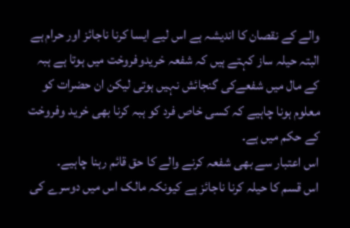والے کے نقصان کا اندیشہ ہے اس لیے ایسا کرنا ناجائز اور حرام ہے البتہ حیلہ ساز کہتے ہیں کہ شفعہ خریدوفروخت میں ہوتا ہے ہبہ کے مال میں شفعےکی گنجائش نہیں ہوتی لیکن ان حضرات کو معلوم ہونا چاہیے کہ کسی خاص فرد کو ہبہ کرنا بھی خرید وفروخت کے حکم میں ہے۔
اس اعتبار سے بھی شفعہ کرنے والے کا حق قائم رہنا چاہیے۔
اس قسم کا حیلہ کرنا ناجائز ہے کیونکہ مالک اس میں دوسرے کی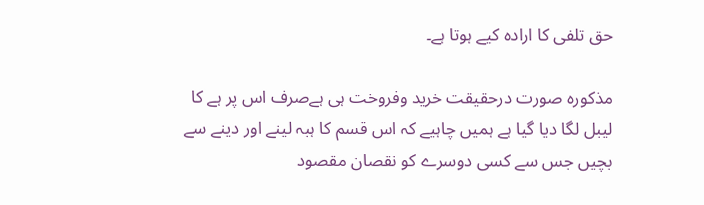حق تلفی کا ارادہ کیے ہوتا ہے۔

مذکورہ صورت درحقیقت خرید وفروخت ہی ہےصرف اس پر ہے کا لیبل لگا دیا گیا ہے ہمیں چاہیے کہ اس قسم کا ہبہ لینے اور دینے سے بچیں جس سے کسی دوسرے کو نقصان مقصود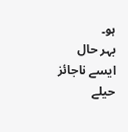ہو۔
بہر حال ایسے ناجائز حیلے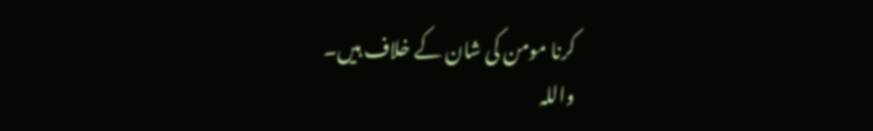کرنا مومن کی شان کے خلاف ہیں۔
واللہ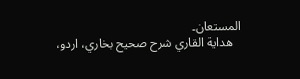المستعان۔
   هداية القاري شرح صحيح بخاري، اردو،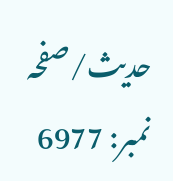حدیث/صفحہ نمبر: 6977